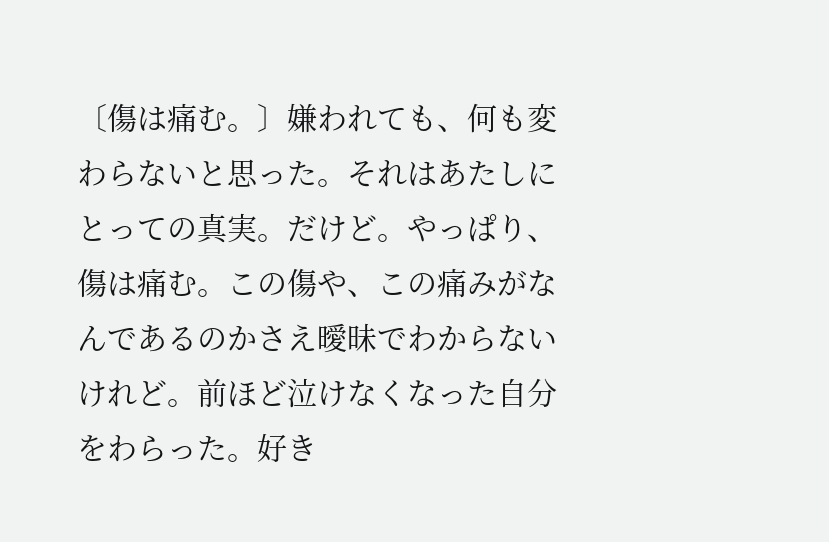〔傷は痛む。〕嫌われても、何も変わらないと思った。それはあたしにとっての真実。だけど。やっぱり、傷は痛む。この傷や、この痛みがなんであるのかさえ曖昧でわからないけれど。前ほど泣けなくなった自分をわらった。好き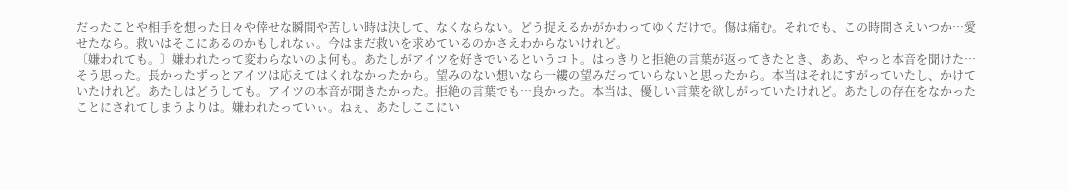だったことや相手を想った日々や倖せな瞬間や苦しい時は決して、なくならない。どう捉えるかがかわってゆくだけで。傷は痛む。それでも、この時間さえいつか…愛せたなら。救いはそこにあるのかもしれなぃ。今はまだ救いを求めているのかさえわからないけれど。
〔嫌われても。〕嫌われたって変わらないのよ何も。あたしがアイツを好きでいるというコト。はっきりと拒絶の言葉が返ってきたとき、ああ、やっと本音を聞けた…そう思った。長かったずっとアイツは応えてはくれなかったから。望みのない想いなら一縷の望みだっていらないと思ったから。本当はそれにすがっていたし、かけていたけれど。あたしはどうしても。アイツの本音が聞きたかった。拒絶の言葉でも…良かった。本当は、優しい言葉を欲しがっていたけれど。あたしの存在をなかったことにされてしまうよりは。嫌われたっていぃ。ねぇ、あたしここにい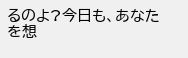るのよ?今日も、あなたを想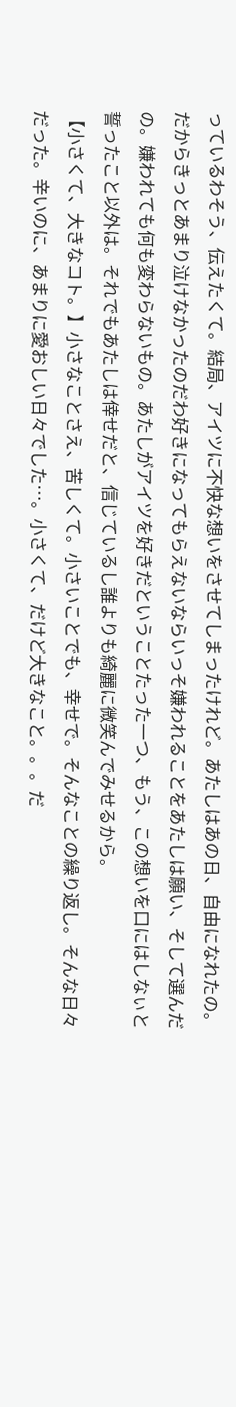っているわそう、伝えたくて。結局、アイツに不快な想いをさせてしまったけれど。あたしはあの日、自由になれたの。だからきっとあまり泣けなかったのだわ好きになってもらえないならいっそ嫌われることをあたしは願い、そして選んだの。嫌われても何も変わらないもの。あたしがアイツを好きだということたった一つ、もう、この想いを口にはしなぃと誓ったこと以外は。それでもあたしは倖せだと、信じているし誰よりも綺麗に微笑んでみせるから。
【小さくて、大きなコト。】小さなことさえ、苦しくて。小さいことでも、幸せで。そんなことの繰り返し。そんな日々だった。辛いのに、あまりに愛おしい日々でした…。小さくて、だけど大きなこと。。。だ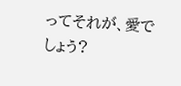ってそれが、愛でしょう?